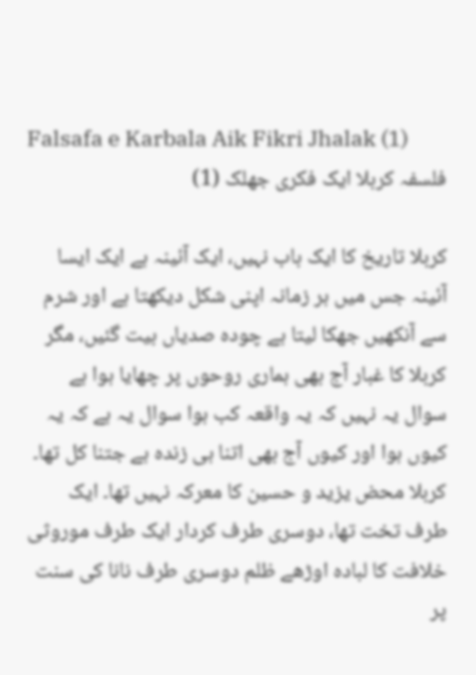Falsafa e Karbala Aik Fikri Jhalak (1)
فلسفہ کربلا ایک فکری جھلک (1)

کربلا تاریخ کا ایک باب نہیں، ایک آئینہ ہے ایک ایسا آئینہ جس میں ہر زمانہ اپنی شکل دیکھتا ہے اور شرم سے آنکھیں جھکا لیتا ہے چودہ صدیاں بیت گئیں، مگر کربلا کا غبار آج بھی ہماری روحوں پر چھایا ہوا ہے سوال یہ نہیں کہ یہ واقعہ کب ہوا سوال یہ ہے کہ یہ کیوں ہوا اور کیوں آج بھی اتنا ہی زندہ ہے جتنا کل تھا۔ کربلا محض یزید و حسین کا معرکہ نہیں تھا۔ ایک طرف تخت تھا، دوسری طرف کردار ایک طرف موروثی خلافت کا لبادہ اوڑھے ظلم دوسری طرف نانا کی سنت پر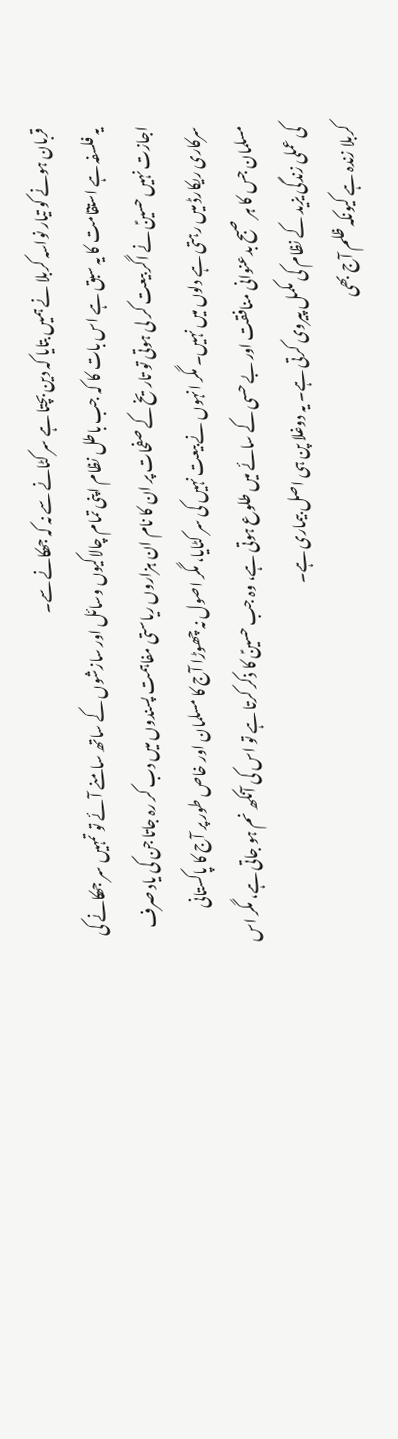قربان ہونے کو تیار نواسہ کربلا نے ہمیں بتایا کہ دین بچتا ہے سر کٹانے سے نہ کہ جھکانے سے۔
یہ فلسفہ ہے استقامت کا یہ سبق ہے اس بات کا کہ جب باطل نظام اپنی تمام چالاکیوں وسائل اور سازشوں کے ساتھ سامنے آئے تو تمہیں سر جھکانے کی اجازت نہیں حسینؑ نے اگر بیعت کر لی ہوتی تو تاریخ کے صفحات پر ان کا نام ان ہزاروں ریاستی مفاہمت پسندوں میں دب کر رہ جاتا جن کی یاد صرف سرکاری ریکارڈ میں رہتی ہے دلوں میں نہیں۔ مگر انہوں نے بیعت نہیں کی سر کٹایا، مگر اصول نہ چھوڑا آج کا مسلمان اور خاص طور پر آج کا پاکستانی مسلمان جس کا ہر صبح بدعنوانی منافقت اور بے حسی کے سائے میں طلوع ہوتی ہے، وہ جب حسینؑ کا ذکر کرتا ہے تو اس کی آنکھ نم ہو جاتی ہے، مگر اس کی عملی زندگی یزید کے نظام کی مکمل پیروی کرتی ہے۔ یہ دوغلا پن ہی اصل بیماری ہے۔
کربلا زندہ ہے کیونکہ ظلم آج بھی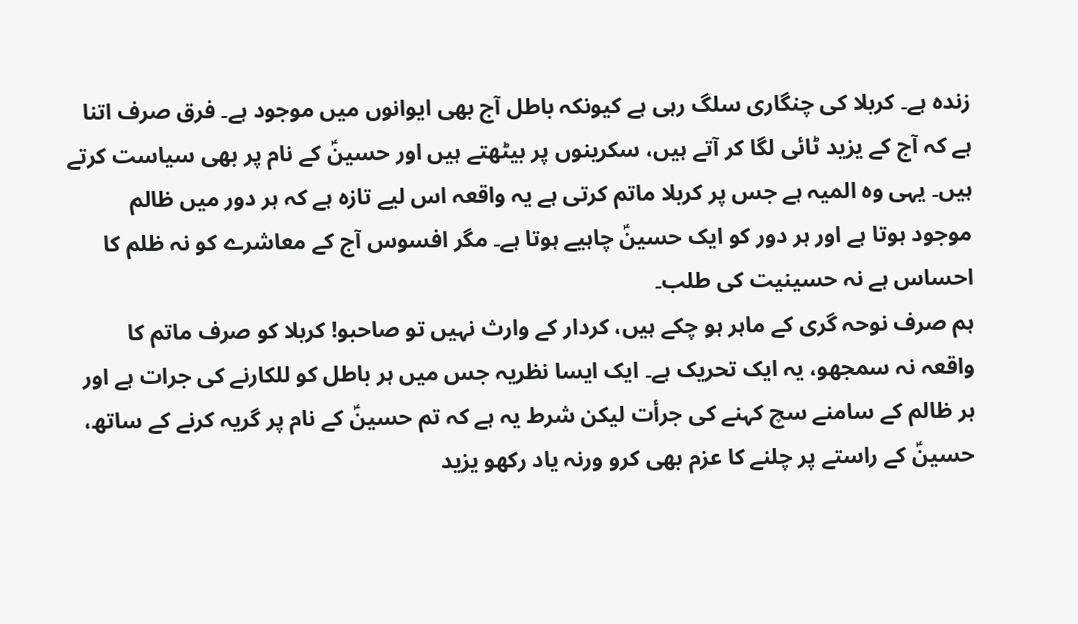زندہ ہے۔ کربلا کی چنگاری سلگ رہی ہے کیونکہ باطل آج بھی ایوانوں میں موجود ہے۔ فرق صرف اتنا ہے کہ آج کے یزید ٹائی لگا کر آتے ہیں، سکرینوں پر بیٹھتے ہیں اور حسینؑ کے نام پر بھی سیاست کرتے ہیں۔ یہی وہ المیہ ہے جس پر کربلا ماتم کرتی ہے یہ واقعہ اس لیے تازہ ہے کہ ہر دور میں ظالم موجود ہوتا ہے اور ہر دور کو ایک حسینؑ چاہیے ہوتا ہے۔ مگر افسوس آج کے معاشرے کو نہ ظلم کا احساس ہے نہ حسینیت کی طلب۔
ہم صرف نوحہ گری کے ماہر ہو چکے ہیں، کردار کے وارث نہیں تو صاحبو! کربلا کو صرف ماتم کا واقعہ نہ سمجھو، یہ ایک تحریک ہے۔ ایک ایسا نظریہ جس میں ہر باطل کو للکارنے کی جرات ہے اور ہر ظالم کے سامنے سچ کہنے کی جرأت لیکن شرط یہ ہے کہ تم حسینؑ کے نام پر گریہ کرنے کے ساتھ، حسینؑ کے راستے پر چلنے کا عزم بھی کرو ورنہ یاد رکھو یزید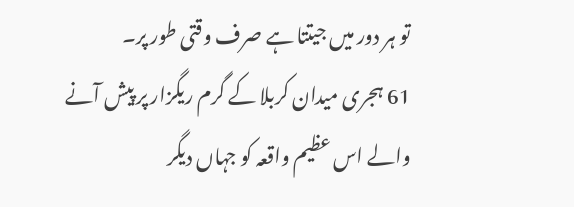تو ہر دور میں جیتتا ہے صرف وقتی طور پر۔
61 ہجری میدان کربلا کے گرم ریگزار پر پیش آنے والے اس عظیم واقعہ کو جہاں دیگر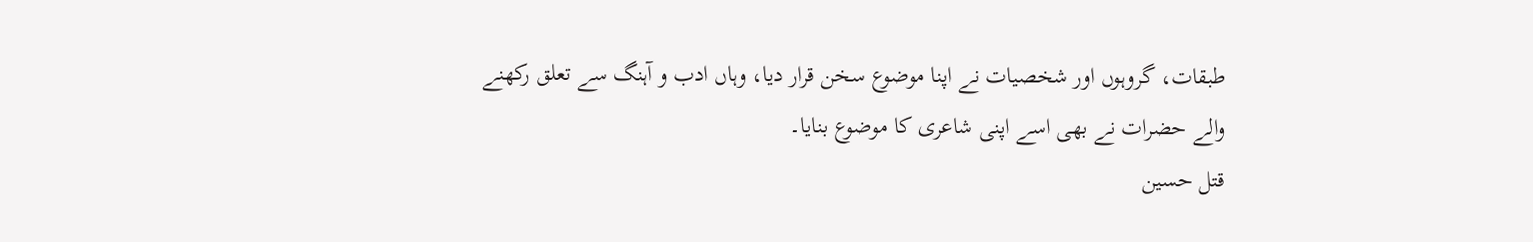طبقات، گروہوں اور شخصیات نے اپنا موضوع سخن قرار دیا، وہاں ادب و آہنگ سے تعلق رکھنے والے حضرات نے بھی اسے اپنی شاعری کا موضوع بنایا۔
قتل حسین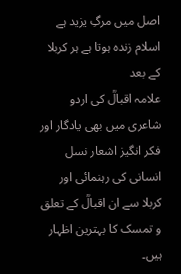اصل میں مرگِ یزید ہے
اسلام زندہ ہوتا ہے ہر کربلا کے بعد
علامہ اقبالؒ کی اردو شاعری میں بھی یادگار اور فکر انگیز اشعار نسل انسانی کی رہنمائی اور کربلا سے ان اقبالؒ کے تعلق و تمسک کا بہترین اظہار ہیں۔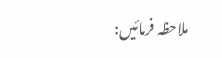ملاحظہ فرمائیں: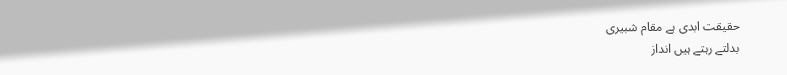حقیقت ابدی ہے مقام شبیری
بدلتے رہتے ہیں انداز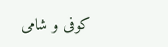کوفی و شامی